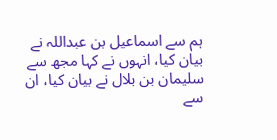ہم سے اسماعیل بن عبداللہ نے بیان کیا، انہوں نے کہا مجھ سے سلیمان بن بلال نے بیان کیا، ان سے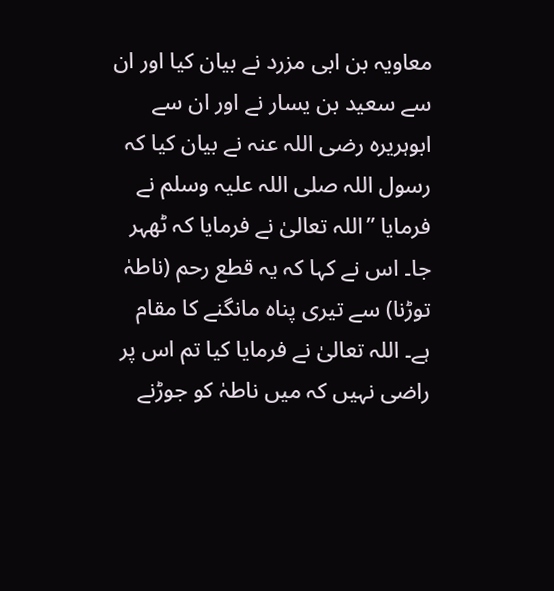معاویہ بن ابی مزرد نے بیان کیا اور ان سے سعید بن یسار نے اور ان سے ابوہریرہ رضی اللہ عنہ نے بیان کیا کہ رسول اللہ صلی اللہ علیہ وسلم نے فرمایا ”اللہ تعالیٰ نے فرمایا کہ ٹھہر جا۔ اس نے کہا کہ یہ قطع رحم (ناطہٰ توڑنا) سے تیری پناہ مانگنے کا مقام ہے۔ اللہ تعالیٰ نے فرمایا کیا تم اس پر راضی نہیں کہ میں ناطہٰ کو جوڑنے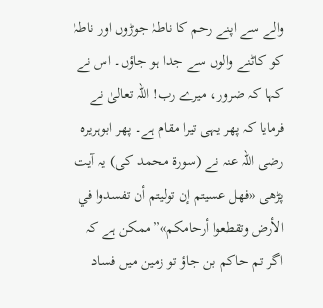والے سے اپنے رحم کا ناطہٰ جوڑوں اور ناطہٰ کو کاٹنے والوں سے جدا ہو جاؤں۔ اس نے کہا کہ ضرور، میرے رب! اللہ تعالیٰ نے فرمایا کہ پھر یہی تیرا مقام ہے۔ پھر ابوہریرہ رضی اللہ عنہ نے (سورۃ محمد کی) یہ آیت پڑھی «فهل عسيتم إن توليتم أن تفسدوا في الأرض وتقطعوا أرحامكم»”ممکن ہے کہ اگر تم حاکم بن جاؤ تو زمین میں فساد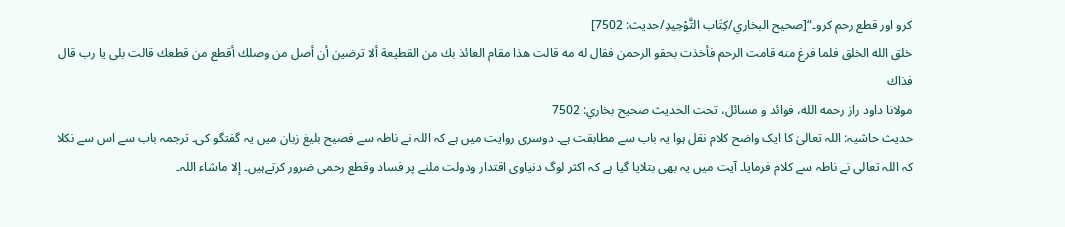کرو اور قطع رحم کرو۔“[صحيح البخاري/كِتَاب التَّوْحِيدِ/حدیث: 7502]
خلق الله الخلق فلما فرغ منه قامت الرحم فأخذت بحقو الرحمن فقال له مه قالت هذا مقام العائذ بك من القطيعة ألا ترضين أن أصل من وصلك أقطع من قطعك قالت بلى يا رب قال فذاك
مولانا داود راز رحمه الله، فوائد و مسائل، تحت الحديث صحيح بخاري: 7502
حدیث حاشیہ: اللہ تعالیٰ کا ایک واضح کلام نقل ہوا یہ باب سے مطابقت ہے۔ دوسری روایت میں ہے کہ اللہ نے ناطہ سے فصیح بلیغ زبان میں یہ گفتگو کی۔ ترجمہ باب سے اس سے نکلا کہ اللہ تعالی نے ناطہ سے کلام فرمایا۔ آیت میں یہ بھی بتلایا گیا ہے کہ اکثر لوگ دنیاوی اقتدار ودولت ملنے پر فساد وقطع رحمی ضرور کرتےہیں۔ إلا ماشاء اللہ۔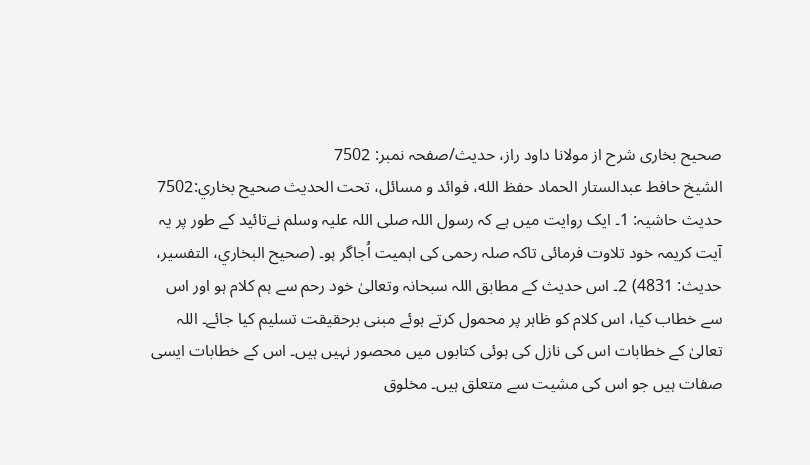صحیح بخاری شرح از مولانا داود راز، حدیث/صفحہ نمبر: 7502
الشيخ حافط عبدالستار الحماد حفظ الله، فوائد و مسائل، تحت الحديث صحيح بخاري:7502
حدیث حاشیہ: 1۔ ایک روایت میں ہے کہ رسول اللہ صلی اللہ علیہ وسلم نےتائید کے طور پر یہ آیت کریمہ خود تلاوت فرمائی تاکہ صلہ رحمی کی اہمیت اُجاگر ہو۔ (صحیح البخاري، التفسیر، حدیث: 4831) 2۔ اس حدیث کے مطابق اللہ سبحانہ وتعالیٰ خود رحم سے ہم کلام ہو اور اس سے خطاب کیا، اس کلام کو ظاہر پر محمول کرتے ہوئے مبنی برحقیقت تسلیم کیا جائے۔ اللہ تعالیٰ کے خطابات اس کی نازل کی ہوئی کتابوں میں محصور نہیں ہیں۔ اس کے خطابات ایسی صفات ہیں جو اس کی مشیت سے متعلق ہیں۔ مخلوق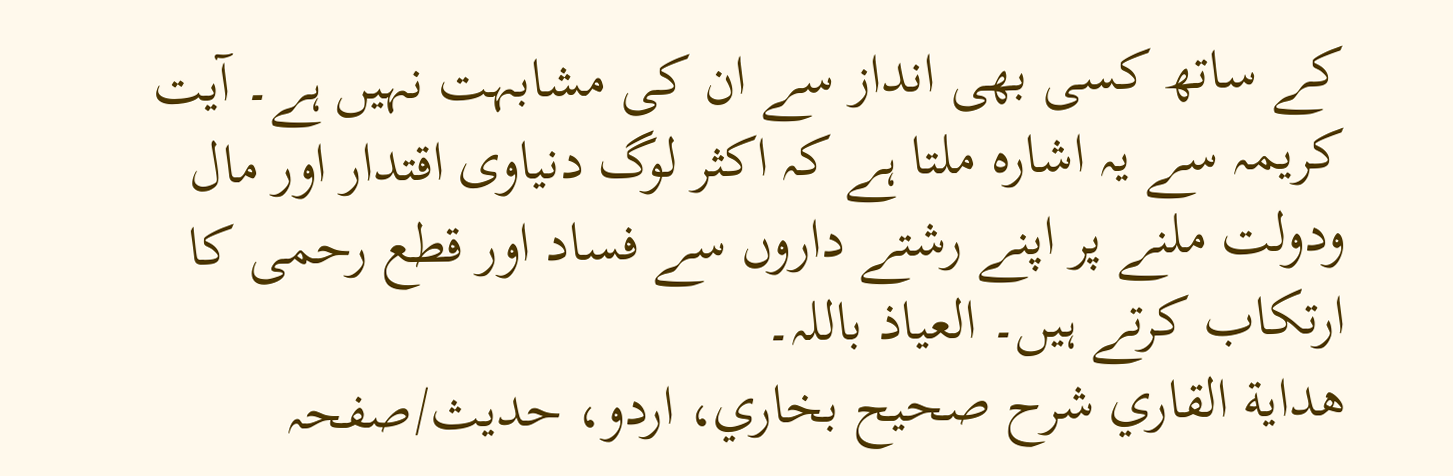کے ساتھ کسی بھی انداز سے ان کی مشابہت نہیں ہے۔ آیت کریمہ سے یہ اشارہ ملتا ہے کہ اکثر لوگ دنیاوی اقتدار اور مال ودولت ملنے پر اپنے رشتے داروں سے فساد اور قطع رحمی کا ارتکاب کرتے ہیں۔ العیاذ باللہ۔
هداية القاري شرح صحيح بخاري، اردو، حدیث/صفحہ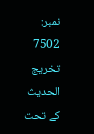نمبر: 7502
تخریج الحدیث کے تحت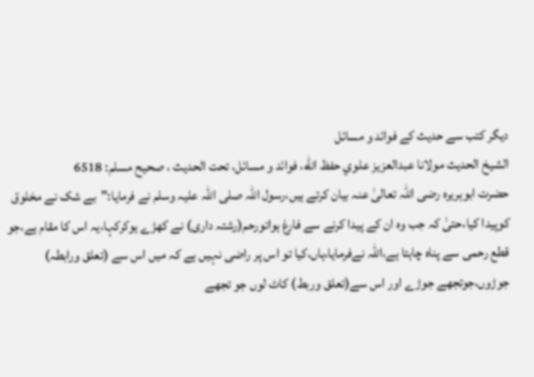دیگر کتب سے حدیث کے فوائد و مسائل
الشيخ الحديث مولانا عبدالعزيز علوي حفظ الله، فوائد و مسائل، تحت الحديث ، صحيح مسلم: 6518
حضرت ابوہریرہ رضی اللہ تعالیٰ عنہ بیان کرتے ہیں،رسول اللہ صلی اللہ علیہ وسلم نے فرمایا:"بے شک نے مخلوق کوپیدا کیا،حتیٰ کہ جب وہ ان کے پیدا کرنے سے فارغ ہواتورحم(رشتہ داری) نے کھڑے ہوکرکہا،یہ اس کا مقام ہے،جو قطع رحمی سے پناہ چاہتا ہے،اللہ نےفرمایا،ہاں،کیا تو اس پر راضی نہیں ہے کہ میں اس سے (تعلق ورابطہ) جوڑوں،جوتجھے جوڑے اور اس سے(تعلق وربط) کاٹ لوں جو تجھے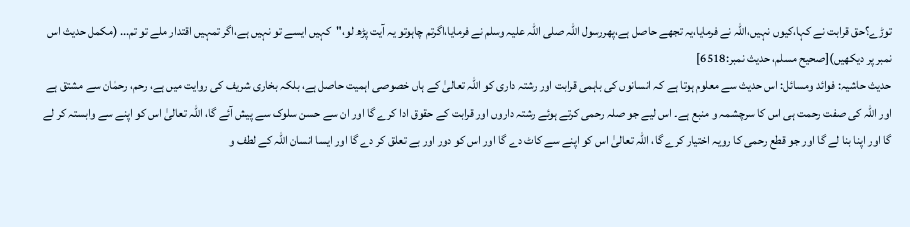توڑے؟حق قرابت نے کہا،کیوں نہیں،اللہ نے فرمایا،یہ تجھے حاصل ہے،پھررسول اللہ صلی اللہ علیہ وسلم نے فرمایا،اگرتم چاہوتو یہ آیت پڑھ لو،"کہیں ایسے تو نہیں ہے،اگر تمہیں اقتدار ملے تو تم... (مکمل حدیث اس نمبر پر دیکھیں)[صحيح مسلم، حديث نمبر:6518]
حدیث حاشیہ: فوائد ومسائل: اس حدیث سے معلوم ہوتا ہے کہ انسانوں کی باہمی قرابت اور رشتہ داری کو اللہ تعالیٰ کے ہاں خصوصی اہمیت حاصل ہے، بلکہ بخاری شریف کی روایت میں ہے، رحم، رحمٰان سے مشتق ہے اور اللہ کی صفت رحمت ہی اس کا سرچشمہ و منبع ہے۔ اس لیے جو صلہ رحمی کرتے ہوئے رشتہ داروں اور قرابت کے حقوق ادا کرے گا اور ان سے حسن سلوک سے پیش آئے گا، اللہ تعالیٰ اس کو اپنے سے وابستہ کر لے گا اور اپنا بنا لے گا اور جو قطع رحمی کا رویہ اختیار کرے گا، اللہ تعالیٰ اس کو اپنے سے کاٹ دے گا اور اس کو دور اور بے تعلق کر دے گا اور ایسا انسان اللہ کے لطف و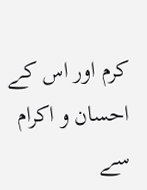کرم اور اس کے احسان و اکرام سے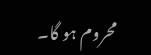محروم ہو گا۔